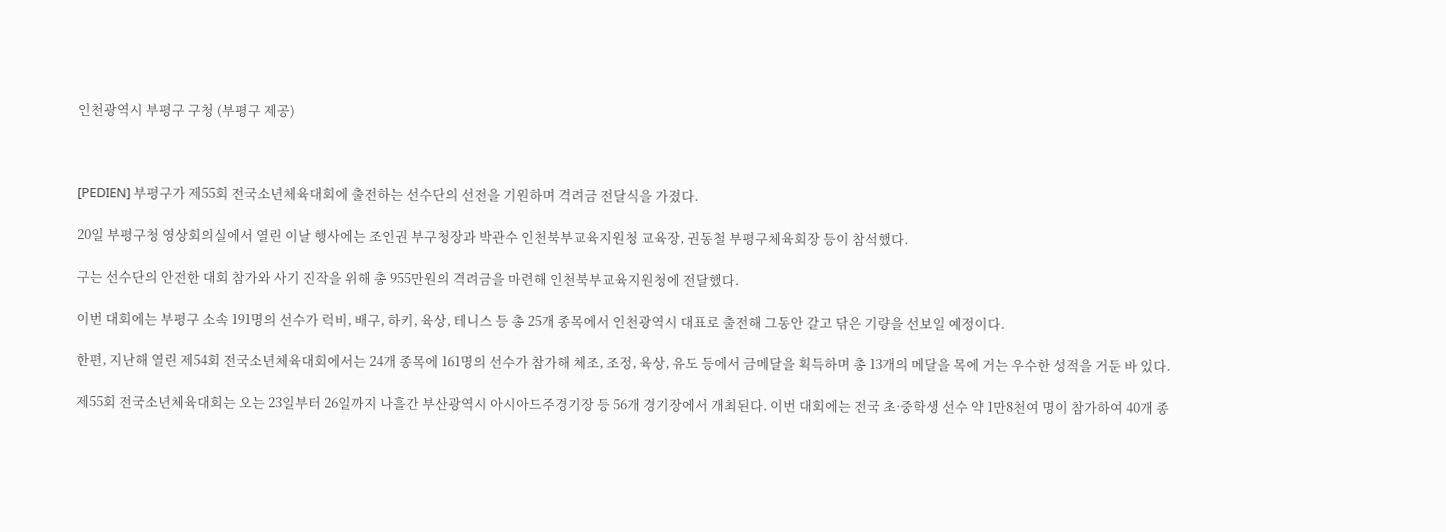인천광역시 부평구 구청 (부평구 제공)



[PEDIEN] 부평구가 제55회 전국소년체육대회에 출전하는 선수단의 선전을 기원하며 격려금 전달식을 가졌다.

20일 부평구청 영상회의실에서 열린 이날 행사에는 조인권 부구청장과 박관수 인천북부교육지원청 교육장, 권동철 부평구체육회장 등이 참석했다.

구는 선수단의 안전한 대회 참가와 사기 진작을 위해 총 955만원의 격려금을 마련해 인천북부교육지원청에 전달했다.

이번 대회에는 부평구 소속 191명의 선수가 럭비, 배구, 하키, 육상, 테니스 등 총 25개 종목에서 인천광역시 대표로 출전해 그동안 갈고 닦은 기량을 선보일 예정이다.

한편, 지난해 열린 제54회 전국소년체육대회에서는 24개 종목에 161명의 선수가 참가해 체조, 조정, 육상, 유도 등에서 금메달을 획득하며 총 13개의 메달을 목에 거는 우수한 성적을 거둔 바 있다.

제55회 전국소년체육대회는 오는 23일부터 26일까지 나흘간 부산광역시 아시아드주경기장 등 56개 경기장에서 개최된다. 이번 대회에는 전국 초·중학생 선수 약 1만8천여 명이 참가하여 40개 종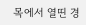목에서 열띤 경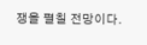쟁을 펼칠 전망이다.